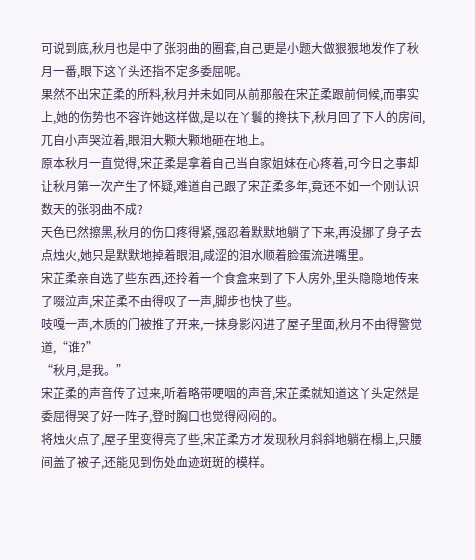可说到底,秋月也是中了张羽曲的圈套,自己更是小题大做狠狠地发作了秋月一番,眼下这丫头还指不定多委屈呢。
果然不出宋芷柔的所料,秋月并未如同从前那般在宋芷柔跟前伺候,而事实上,她的伤势也不容许她这样做,是以在丫鬟的搀扶下,秋月回了下人的房间,兀自小声哭泣着,眼泪大颗大颗地砸在地上。
原本秋月一直觉得,宋芷柔是拿着自己当自家姐妹在心疼着,可今日之事却让秋月第一次产生了怀疑,难道自己跟了宋芷柔多年,竟还不如一个刚认识数天的张羽曲不成?
天色已然擦黑,秋月的伤口疼得紧,强忍着默默地躺了下来,再没挪了身子去点烛火,她只是默默地掉着眼泪,咸涩的泪水顺着脸蛋流进嘴里。
宋芷柔亲自选了些东西,还拎着一个食盒来到了下人房外,里头隐隐地传来了啜泣声,宋芷柔不由得叹了一声,脚步也快了些。
吱嘎一声,木质的门被推了开来,一抹身影闪进了屋子里面,秋月不由得警觉道,“谁?”
“秋月,是我。”
宋芷柔的声音传了过来,听着略带哽咽的声音,宋芷柔就知道这丫头定然是委屈得哭了好一阵子,登时胸口也觉得闷闷的。
将烛火点了,屋子里变得亮了些,宋芷柔方才发现秋月斜斜地躺在榻上,只腰间盖了被子,还能见到伤处血迹斑斑的模样。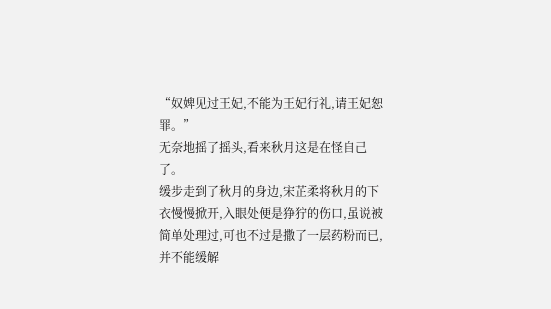“奴婢见过王妃,不能为王妃行礼,请王妃恕罪。”
无奈地摇了摇头,看来秋月这是在怪自己了。
缓步走到了秋月的身边,宋芷柔将秋月的下衣慢慢掀开,入眼处便是狰狞的伤口,虽说被简单处理过,可也不过是撒了一层药粉而已,并不能缓解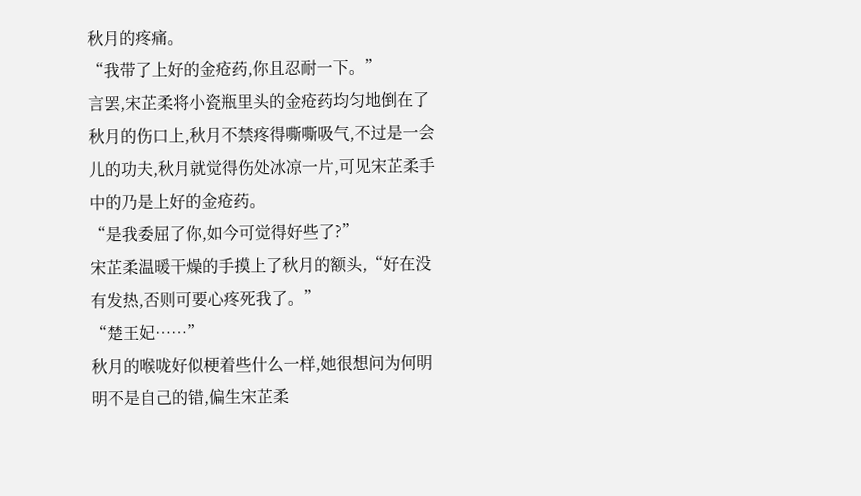秋月的疼痛。
“我带了上好的金疮药,你且忍耐一下。”
言罢,宋芷柔将小瓷瓶里头的金疮药均匀地倒在了秋月的伤口上,秋月不禁疼得嘶嘶吸气,不过是一会儿的功夫,秋月就觉得伤处冰凉一片,可见宋芷柔手中的乃是上好的金疮药。
“是我委屈了你,如今可觉得好些了?”
宋芷柔温暖干燥的手摸上了秋月的额头,“好在没有发热,否则可要心疼死我了。”
“楚王妃……”
秋月的喉咙好似梗着些什么一样,她很想问为何明明不是自己的错,偏生宋芷柔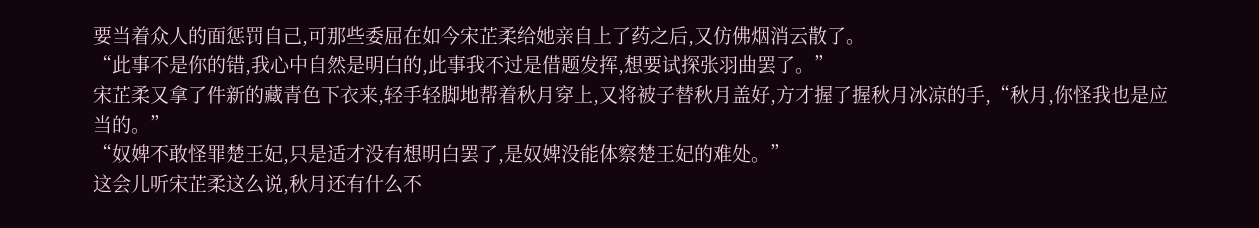要当着众人的面惩罚自己,可那些委屈在如今宋芷柔给她亲自上了药之后,又仿佛烟消云散了。
“此事不是你的错,我心中自然是明白的,此事我不过是借题发挥,想要试探张羽曲罢了。”
宋芷柔又拿了件新的藏青色下衣来,轻手轻脚地帮着秋月穿上,又将被子替秋月盖好,方才握了握秋月冰凉的手,“秋月,你怪我也是应当的。”
“奴婢不敢怪罪楚王妃,只是适才没有想明白罢了,是奴婢没能体察楚王妃的难处。”
这会儿听宋芷柔这么说,秋月还有什么不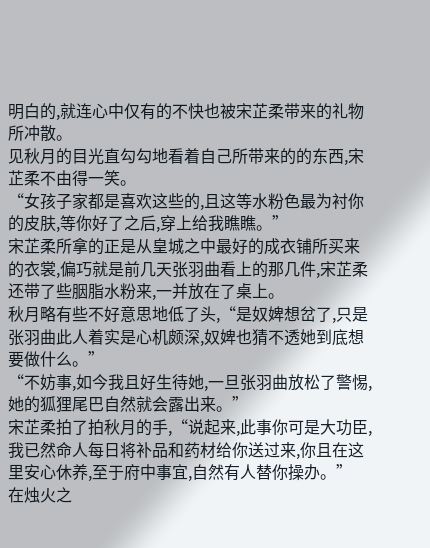明白的,就连心中仅有的不快也被宋芷柔带来的礼物所冲散。
见秋月的目光直勾勾地看着自己所带来的的东西,宋芷柔不由得一笑。
“女孩子家都是喜欢这些的,且这等水粉色最为衬你的皮肤,等你好了之后,穿上给我瞧瞧。”
宋芷柔所拿的正是从皇城之中最好的成衣铺所买来的衣裳,偏巧就是前几天张羽曲看上的那几件,宋芷柔还带了些胭脂水粉来,一并放在了桌上。
秋月略有些不好意思地低了头,“是奴婢想岔了,只是张羽曲此人着实是心机颇深,奴婢也猜不透她到底想要做什么。”
“不妨事,如今我且好生待她,一旦张羽曲放松了警惕,她的狐狸尾巴自然就会露出来。”
宋芷柔拍了拍秋月的手,“说起来,此事你可是大功臣,我已然命人每日将补品和药材给你送过来,你且在这里安心休养,至于府中事宜,自然有人替你操办。”
在烛火之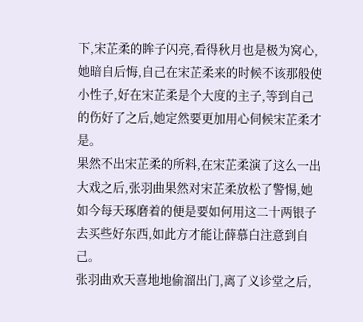下,宋芷柔的眸子闪亮,看得秋月也是极为窝心,她暗自后悔,自己在宋芷柔来的时候不该那般使小性子,好在宋芷柔是个大度的主子,等到自己的伤好了之后,她定然要更加用心伺候宋芷柔才是。
果然不出宋芷柔的所料,在宋芷柔演了这么一出大戏之后,张羽曲果然对宋芷柔放松了警惕,她如今每天琢磨着的便是要如何用这二十两银子去买些好东西,如此方才能让薛慕白注意到自己。
张羽曲欢天喜地地偷溜出门,离了义诊堂之后,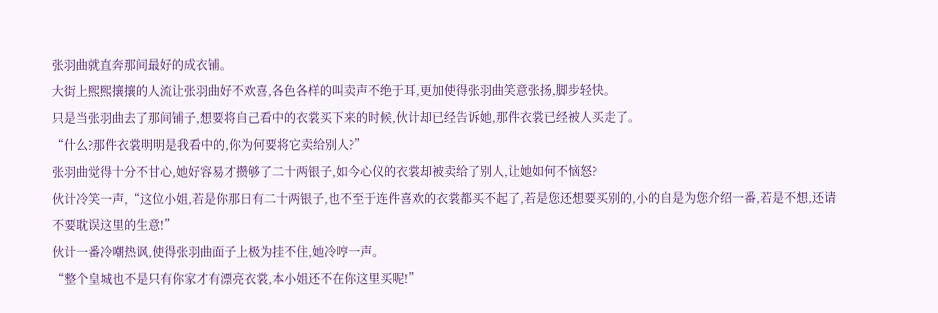张羽曲就直奔那间最好的成衣铺。
大街上熙熙攘攘的人流让张羽曲好不欢喜,各色各样的叫卖声不绝于耳,更加使得张羽曲笑意张扬,脚步轻快。
只是当张羽曲去了那间铺子,想要将自己看中的衣裳买下来的时候,伙计却已经告诉她,那件衣裳已经被人买走了。
“什么?那件衣裳明明是我看中的,你为何要将它卖给别人?”
张羽曲觉得十分不甘心,她好容易才攒够了二十两银子,如今心仪的衣裳却被卖给了别人,让她如何不恼怒?
伙计冷笑一声,“这位小姐,若是你那日有二十两银子,也不至于连件喜欢的衣裳都买不起了,若是您还想要买别的,小的自是为您介绍一番,若是不想,还请不要耽误这里的生意!”
伙计一番冷嘲热讽,使得张羽曲面子上极为挂不住,她冷哼一声。
“整个皇城也不是只有你家才有漂亮衣裳,本小姐还不在你这里买呢!”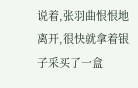说着,张羽曲恨恨地离开,很快就拿着银子采买了一盒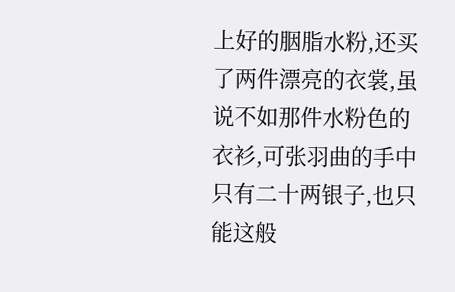上好的胭脂水粉,还买了两件漂亮的衣裳,虽说不如那件水粉色的衣衫,可张羽曲的手中只有二十两银子,也只能这般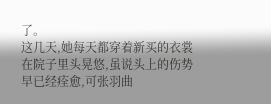了。
这几天,她每天都穿着新买的衣裳在院子里头晃悠,虽说头上的伤势早已经痊愈,可张羽曲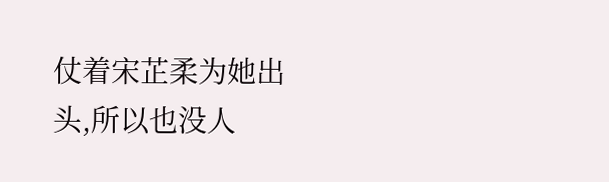仗着宋芷柔为她出头,所以也没人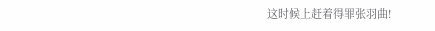这时候上赶着得罪张羽曲!